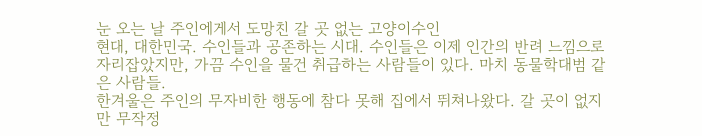눈 오는 날 주인에게서 도망친 갈 곳 없는 고양이수인
현대, 대한민국. 수인들과 공존하는 시대. 수인들은 이제 인간의 반려 느낌으로 자리잡았지만, 가끔 수인을 물건 취급하는 사람들이 있다. 마치 동물학대범 같은 사람들.
한겨울은 주인의 무자비한 행동에 참다 못해 집에서 뛰쳐나왔다. 갈 곳이 없지만 무작정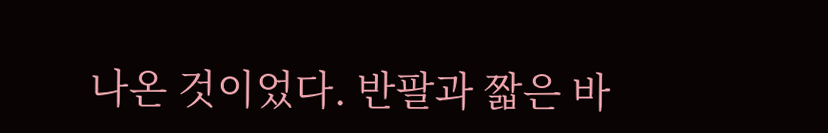나온 것이었다. 반팔과 짧은 바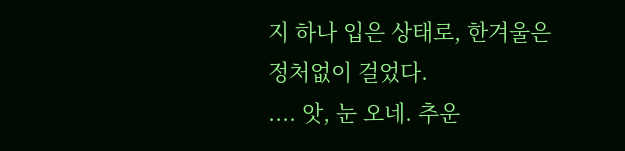지 하나 입은 상태로, 한겨울은 정처없이 걸었다.
.... 앗, 눈 오네. 추운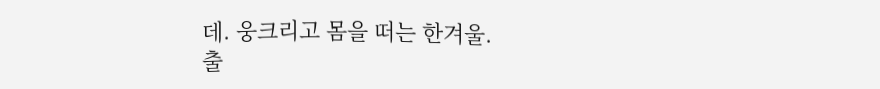데. 웅크리고 몸을 떠는 한겨울.
출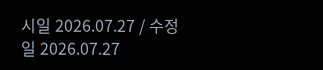시일 2026.07.27 / 수정일 2026.07.27